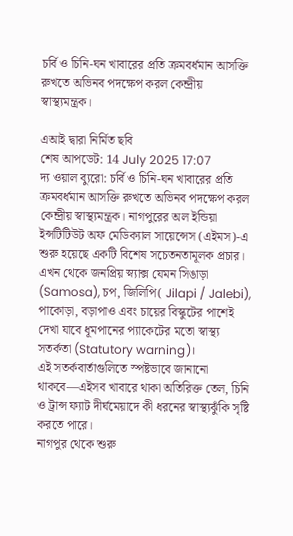চর্বি ও চিনি-ঘন খাবারের প্রতি ক্রমবর্ধমান আসক্তি রুখতে অভিনব পদক্ষেপ করল কেন্দ্রীয় স্বাস্থ্যমন্ত্রক।

এআই দ্বারা নির্মিত ছবি
শেষ আপডেট: 14 July 2025 17:07
দ্য ওয়াল ব্যুরো: চর্বি ও চিনি-ঘন খাবারের প্রতি ক্রমবর্ধমান আসক্তি রুখতে অভিনব পদক্ষেপ করল কেন্দ্রীয় স্বাস্থ্যমন্ত্রক। নাগপুরের অল ইন্ডিয়া ইন্সটিটিউট অফ মেডিক্যাল সায়েন্সেস (এইমস)-এ শুরু হয়েছে একটি বিশেষ সচেতনতামূলক প্রচার। এখন থেকে জনপ্রিয় স্ন্যাক্স যেমন সিঙাড়া (Samosa), চপ, জিলিপি( Jilapi / Jalebi), পাকোড়া, বড়াপাও এবং চায়ের বিস্কুটের পাশেই দেখা যাবে ধূমপানের প্যাকেটের মতো স্বাস্থ্য সতর্কতা (Statutory warning)।
এই সতর্কবার্তাগুলিতে স্পষ্টভাবে জানানো থাকবে—এইসব খাবারে থাকা অতিরিক্ত তেল, চিনি ও ট্রান্স ফ্যাট দীর্ঘমেয়াদে কী ধরনের স্বাস্থ্যঝুঁকি সৃষ্টি করতে পারে।
নাগপুর থেকে শুরু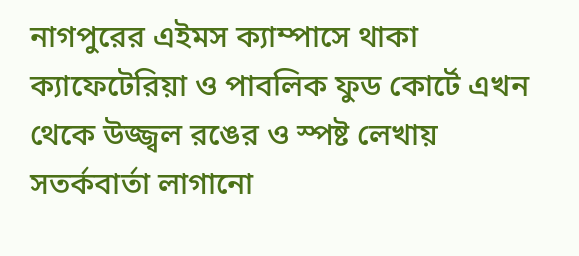নাগপুরের এইমস ক্যাম্পাসে থাকা ক্যাফেটেরিয়া ও পাবলিক ফুড কোর্টে এখন থেকে উজ্জ্বল রঙের ও স্পষ্ট লেখায় সতর্কবার্তা লাগানো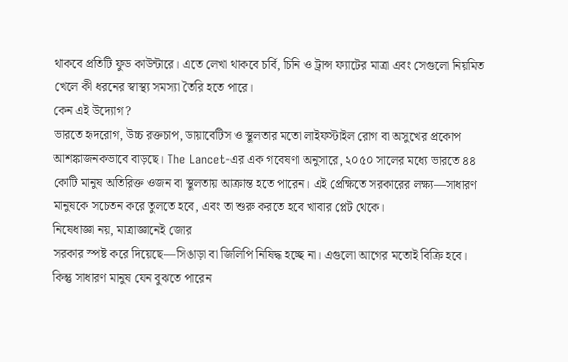থাকবে প্রতিটি ফুড কাউন্টারে। এতে লেখা থাকবে চর্বি, চিনি ও ট্রান্স ফ্যাটের মাত্রা এবং সেগুলো নিয়মিত খেলে কী ধরনের স্বাস্থ্য সমস্যা তৈরি হতে পারে।
কেন এই উদ্যোগ?
ভারতে হৃদরোগ, উচ্চ রক্তচাপ, ডায়াবেটিস ও স্থূলতার মতো লাইফস্টাইল রোগ বা অসুখের প্রকোপ আশঙ্কাজনকভাবে বাড়ছে। The Lancet-এর এক গবেষণা অনুসারে, ২০৫০ সালের মধ্যে ভারতে ৪৪ কোটি মানুষ অতিরিক্ত ওজন বা স্থূলতায় আক্রান্ত হতে পারেন। এই প্রেক্ষিতে সরকারের লক্ষ্য—সাধারণ মানুষকে সচেতন করে তুলতে হবে, এবং তা শুরু করতে হবে খাবার প্লেট থেকে।
নিষেধাজ্ঞা নয়, মাত্রাজ্ঞানেই জোর
সরকার স্পষ্ট করে দিয়েছে—সিঙাড়া বা জিলিপি নিষিদ্ধ হচ্ছে না। এগুলো আগের মতোই বিক্রি হবে। কিন্তু সাধারণ মানুষ যেন বুঝতে পারেন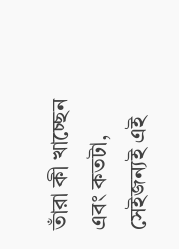তাঁরা কী খাচ্ছেন এবং কতটা, সেইজন্যই এই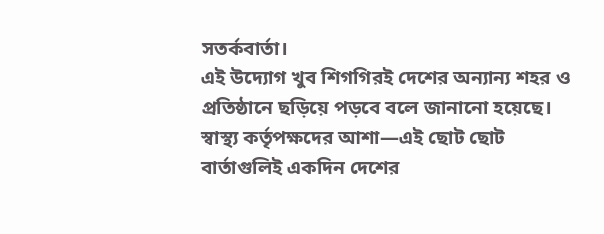সতর্কবার্তা।
এই উদ্যোগ খুব শিগগিরই দেশের অন্যান্য শহর ও প্রতিষ্ঠানে ছড়িয়ে পড়বে বলে জানানো হয়েছে। স্বাস্থ্য কর্তৃপক্ষদের আশা—এই ছোট ছোট বার্তাগুলিই একদিন দেশের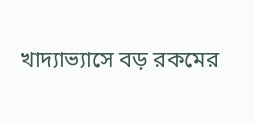খাদ্যাভ্যাসে বড় রকমের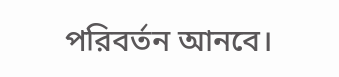পরিবর্তন আনবে।